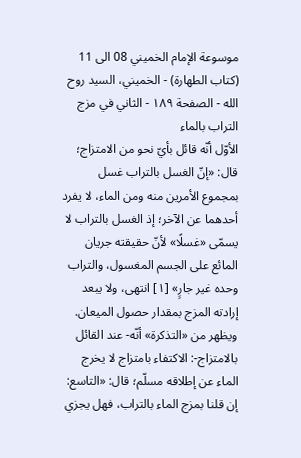موسوعة الإمام الخميني 08 الى 11 (كتاب الطهارة) - الخميني، السيد روح الله - الصفحة ١٨٩ - الثاني في مزج التراب بالماء
الأوّل أنّه قائل بأيّ نحو من الامتزاج؛ قال: «إنّ الغسل بالتراب غسل بمجموع الأمرين منه ومن الماء، لا يفرد أحدهما عن الآخر؛ إذ الغسل بالتراب لا يسمّى «غسلًا» لأنّ حقيقته جريان المائع على الجسم المغسول، والتراب وحده غير جارٍ» [١] انتهى، ولا يبعد إرادته المزج بمقدار حصول الميعان.
ويظهر من «التذكرة» أنّه- عند القائل بالامتزاج-: الاكتفاء بامتزاج لا يخرج الماء عن إطلاقه مسلّم؛ قال: «التاسع: إن قلنا بمزج الماء بالتراب، فهل يجزي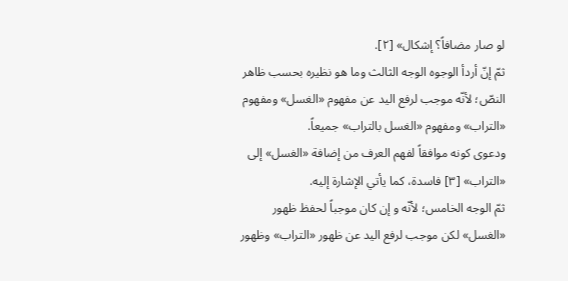لو صار مضافاً؟ إشكال» [٢].
ثمّ إنّ أردأ الوجوه الوجه الثالث وما هو نظيره بحسب ظاهر النصّ؛ لأنّه موجب لرفع اليد عن مفهوم «الغسل» ومفهوم «التراب» ومفهوم «الغسل بالتراب» جميعاً.
ودعوى كونه موافقاً لفهم العرف من إضافة «الغسل» إلى «التراب» [٣] فاسدة، كما يأتي الإشارة إليه.
ثمّ الوجه الخامس؛ لأنّه و إن كان موجباً لحفظ ظهور «الغسل» لكن موجب لرفع اليد عن ظهور «التراب» وظهور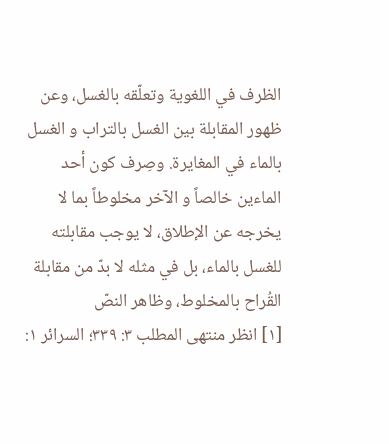الظرف في اللغوية وتعلّقه بالغسل، وعن ظهور المقابلة بين الغسل بالتراب و الغسل بالماء في المغايرة. وصِرف كون أحد الماءين خالصاً و الآخر مخلوطاً بما لا يخرجه عن الإطلاق، لا يوجب مقابلته للغسل بالماء، بل في مثله لا بدّ من مقابلة القُراح بالمخلوط، وظاهر النصّ
[١] انظر منتهى المطلب ٣: ٣٣٩؛ السرائر ١: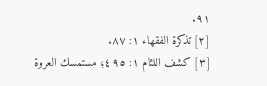٩١.
[٢] تذكرة الفقهاء ١: ٨٧.
[٣] كشف اللثام ١: ٤٩٥؛ مستمسك العروة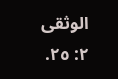الوثقى ٢: ٢٥.